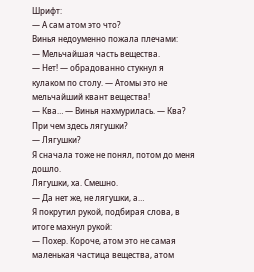Шрифт:
— А сам атом это что?
Винья недоуменно пожала плечами:
— Мельчайшая часть вещества.
— Нет! — обрадованно стукнул я кулаком по столу. — Атомы это не мельчайший квант вещества!
— Ква… — Винья нахмурилась. — Ква? При чем здесь лягушки?
— Лягушки?
Я сначала тоже не понял, потом до меня дошло.
Лягушки, ха. Смешно.
— Да нет же, не лягушки, а…
Я покрутил рукой, подбирая слова, в итоге махнул рукой:
— Похер. Короче, атом это не самая маленькая частица вещества, атом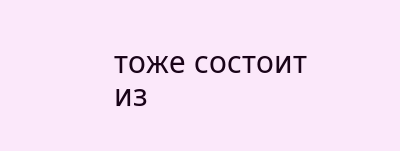тоже состоит из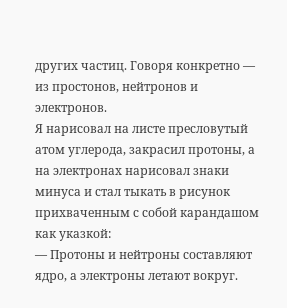других частиц. Говоря конкретно — из простонов, нейтронов и электронов.
Я нарисовал на листе пресловутый атом углерода, закрасил протоны, а на электронах нарисовал знаки минуса и стал тыкать в рисунок прихваченным с собой карандашом как указкой:
— Протоны и нейтроны составляют ядро, а электроны летают вокруг.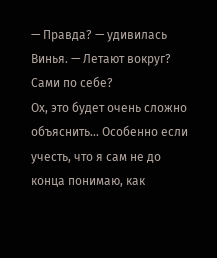— Правда? — удивилась Винья. — Летают вокруг? Сами по себе?
Ох, это будет очень сложно объяснить… Особенно если учесть, что я сам не до конца понимаю, как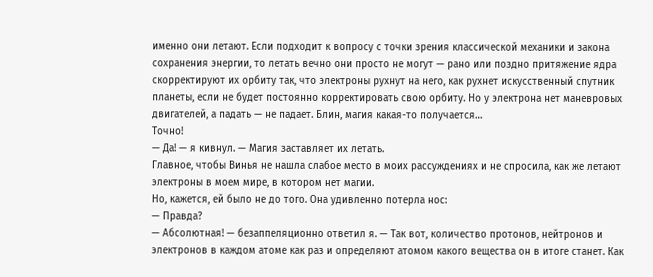именно они летают. Если подходит к вопросу с точки зрения классической механики и закона сохранения энергии, то летать вечно они просто не могут — рано или поздно притяжение ядра скорректируют их орбиту так, что электроны рухнут на него, как рухнет искусственный спутник планеты, если не будет постоянно корректировать свою орбиту. Но у электрона нет маневровых двигателей, а падать — не падает. Блин, магия какая-то получается…
Точно!
— Да! — я кивнул. — Магия заставляет их летать.
Главное, чтобы Винья не нашла слабое место в моих рассуждениях и не спросила, как же летают электроны в моем мире, в котором нет магии.
Но, кажется, ей было не до того. Она удивленно потерла нос:
— Правда?
— Абсолютная! — безаппеляционно ответил я. — Так вот, количество протонов, нейтронов и электронов в каждом атоме как раз и определяют атомом какого вещества он в итоге станет. Как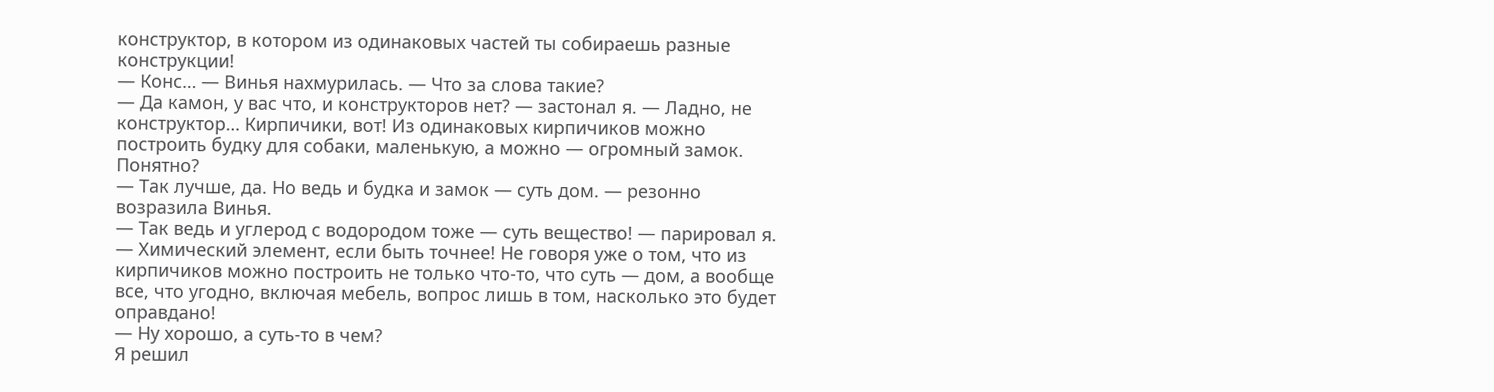конструктор, в котором из одинаковых частей ты собираешь разные конструкции!
— Конс… — Винья нахмурилась. — Что за слова такие?
— Да камон, у вас что, и конструкторов нет? — застонал я. — Ладно, не конструктор… Кирпичики, вот! Из одинаковых кирпичиков можно построить будку для собаки, маленькую, а можно — огромный замок. Понятно?
— Так лучше, да. Но ведь и будка и замок — суть дом. — резонно возразила Винья.
— Так ведь и углерод с водородом тоже — суть вещество! — парировал я. — Химический элемент, если быть точнее! Не говоря уже о том, что из кирпичиков можно построить не только что-то, что суть — дом, а вообще все, что угодно, включая мебель, вопрос лишь в том, насколько это будет оправдано!
— Ну хорошо, а суть-то в чем?
Я решил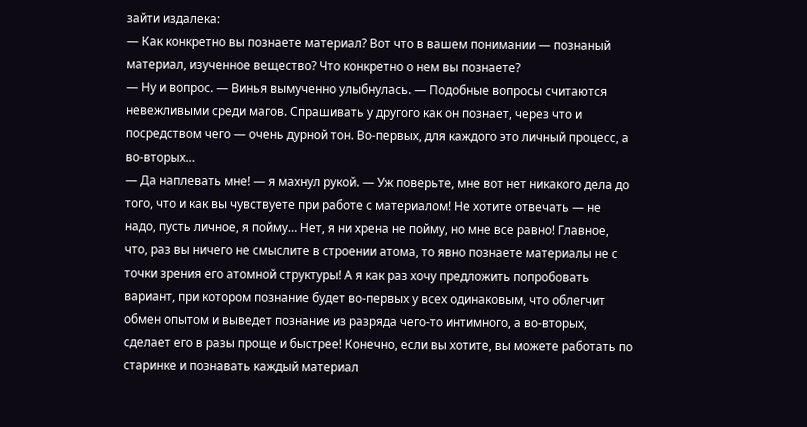зайти издалека:
— Как конкретно вы познаете материал? Вот что в вашем понимании — познаный материал, изученное вещество? Что конкретно о нем вы познаете?
— Ну и вопрос. — Винья вымученно улыбнулась. — Подобные вопросы считаются невежливыми среди магов. Спрашивать у другого как он познает, через что и посредством чего — очень дурной тон. Во-первых, для каждого это личный процесс, а во-вторых…
— Да наплевать мне! — я махнул рукой. — Уж поверьте, мне вот нет никакого дела до того, что и как вы чувствуете при работе с материалом! Не хотите отвечать — не надо, пусть личное, я пойму… Нет, я ни хрена не пойму, но мне все равно! Главное, что, раз вы ничего не смыслите в строении атома, то явно познаете материалы не с точки зрения его атомной структуры! А я как раз хочу предложить попробовать вариант, при котором познание будет во-первых у всех одинаковым, что облегчит обмен опытом и выведет познание из разряда чего-то интимного, а во-вторых, сделает его в разы проще и быстрее! Конечно, если вы хотите, вы можете работать по старинке и познавать каждый материал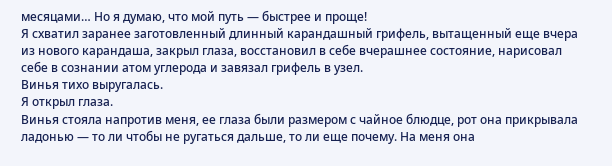месяцами… Но я думаю, что мой путь — быстрее и проще!
Я схватил заранее заготовленный длинный карандашный грифель, вытащенный еще вчера из нового карандаша, закрыл глаза, восстановил в себе вчерашнее состояние, нарисовал себе в сознании атом углерода и завязал грифель в узел.
Винья тихо выругалась.
Я открыл глаза.
Винья стояла напротив меня, ее глаза были размером с чайное блюдце, рот она прикрывала ладонью — то ли чтобы не ругаться дальше, то ли еще почему. На меня она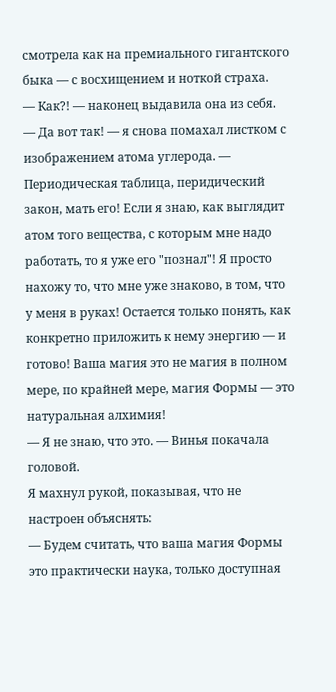смотрела как на премиального гигантского быка — с восхищением и ноткой страха.
— Как?! — наконец выдавила она из себя.
— Да вот так! — я снова помахал листком с изображением атома углерода. — Периодическая таблица, перидический закон, мать его! Если я знаю, как выглядит атом того вещества, с которым мне надо работать, то я уже его "познал"! Я просто нахожу то, что мне уже знаково, в том, что у меня в руках! Остается только понять, как конкретно приложить к нему энергию — и готово! Ваша магия это не магия в полном мере, по крайней мере, магия Формы — это натуральная алхимия!
— Я не знаю, что это. — Винья покачала головой.
Я махнул рукой, показывая, что не настроен объяснять:
— Будем считать, что ваша магия Формы это практически наука, только доступная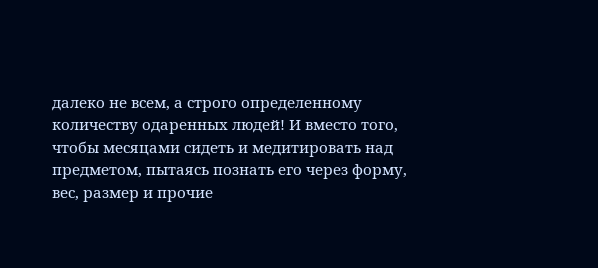далеко не всем, а строго определенному количеству одаренных людей! И вместо того, чтобы месяцами сидеть и медитировать над предметом, пытаясь познать его через форму, вес, размер и прочие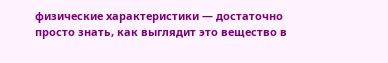физические характеристики — достаточно просто знать, как выглядит это вещество в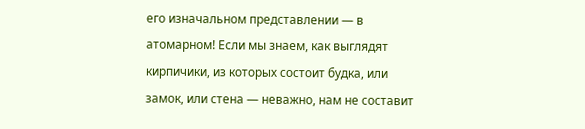его изначальном представлении — в атомарном! Если мы знаем, как выглядят кирпичики, из которых состоит будка, или замок, или стена — неважно, нам не составит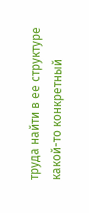труда найти в ее структуре какой-то конкретный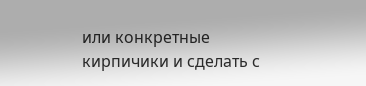или конкретные кирпичики и сделать с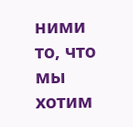ними то, что мы хотим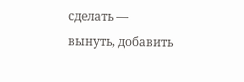сделать — вынуть, добавить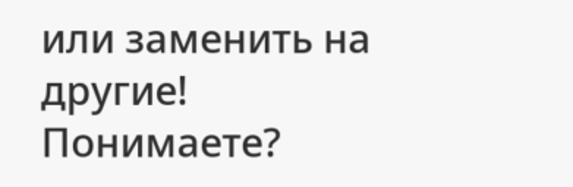или заменить на другие! Понимаете?